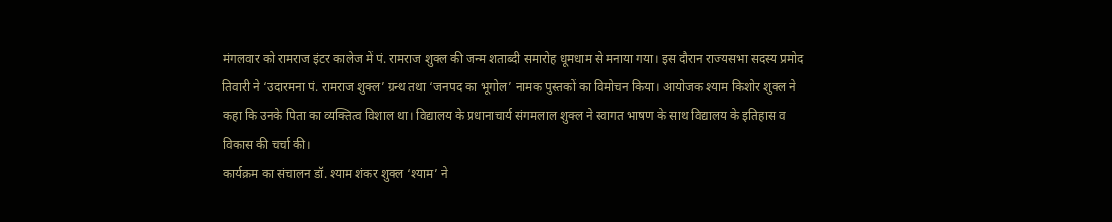मंगलवार को रामराज इंटर कालेज में पं. रामराज शुक्ल की जन्म शताब्दी समारोह धूमधाम से मनाया गया। इस दौरान राज्यसभा सदस्य प्रमोद तिवारी ने ‘उदारमना पं. रामराज शुक्ल’ ग्रन्थ तथा ‘जनपद का भूगोल’ नामक पुस्तकों का विमोचन किया। आयोजक श्याम किशोर शुक्ल ने कहा कि उनके पिता का व्यक्तित्व विशाल था। विद्यालय के प्रधानाचार्य संगमलाल शुक्ल ने स्वागत भाषण के साथ विद्यालय के इतिहास व विकास की चर्चा की।
कार्यक्रम का संचालन डॉ. श्याम शंकर शुक्ल ‘श्याम’ ने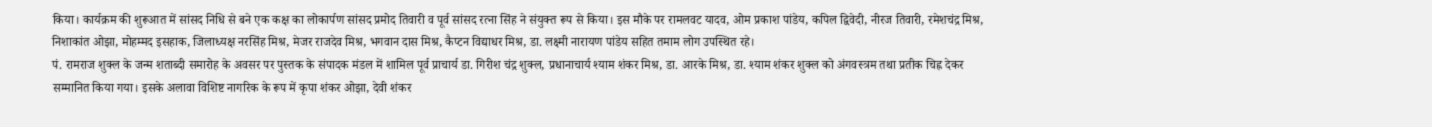किया। कार्यक्रम की शुरूआत में सांसद निधि से बने एक कक्ष का लोकार्पण सांसद प्रमोद तिवारी व पूर्व सांसद रत्ना सिंह ने संयुक्त रूप से किया। इस मौके पर रामलवट यादव, ओम प्रकाश पांडेय, कपिल द्विवेदी, नीरज तिवारी, रमेशचंद्र मिश्र, निशाकांत ओझा, मोहम्मद इसहाक, जिलाध्यक्ष नरसिंह मिश्र, मेजर राजदेव मिश्र, भगवान दास मिश्र, कैप्टन विद्याधर मिश्र, डा. लक्ष्मी नारायण पांडेय सहित तमाम लोग उपस्थित रहे।
पं. रामराज शुक्ल के जन्म शताब्दी समारोह के अवसर पर पुस्तक के संपादक मंडल में शामिल पूर्व प्राचार्य डा. गिरीश चंद्र शुक्ल, प्रधानाचार्य श्याम शंकर मिश्र, डा. आरके मिश्र, डा. श्याम शंकर शुक्ल को अंगवस्त्रम तथा प्रतीक चिह्न देकर सम्मानित किया गया। इसके अलावा विशिष्ट नागरिक के रूप में कृपा शंकर ओझा, देवी शंकर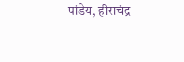पांडेय, हीराचंद्र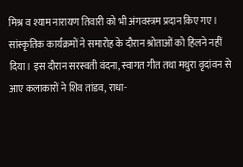मिश्र व श्याम नारायण तिवारी को भी अंगवस्त्रम प्रदान किए गए।
सांस्कृतिक कार्यक्रमों ने समारोह के दौरान श्रोताओं को हिलने नहीं दिया। इस दौरान सरस्वती वंदना, स्वागत गीत तथा मथुरा वृदांवन से आए कलाकारों ने शिव तांडव, राधा-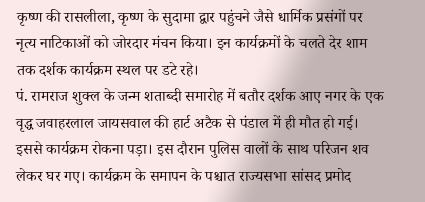कृष्ण की रासलीला, कृष्ण के सुदामा द्वार पहुंचने जैसे धार्मिक प्रसंगों पर नृत्य नाटिकाओं को जोरदार मंचन किया। इन कार्यक्रमों के चलते देर शाम तक दर्शक कार्यक्रम स्थल पर डटे रहे।
पं. रामराज शुक्ल के जन्म शताब्दी समारोह में बतौर दर्शक आए नगर के एक वृद्ध जवाहरलाल जायसवाल की हार्ट अटैक से पंडाल में ही मौत हो गई। इससे कार्यक्रम रोकना पड़ा। इस दौरान पुलिस वालों के साथ परिजन शव लेकर घर गए। कार्यक्रम के समापन के पश्चात राज्यसभा सांसद प्रमोद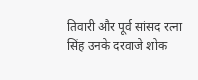तिवारी और पूर्व सांसद रत्ना सिंह उनके दरवाजे शोक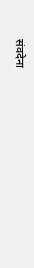संवदेना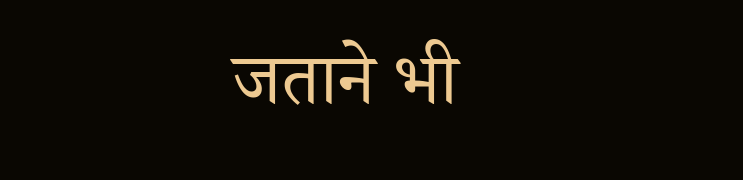जताने भी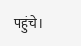पहुंचे।